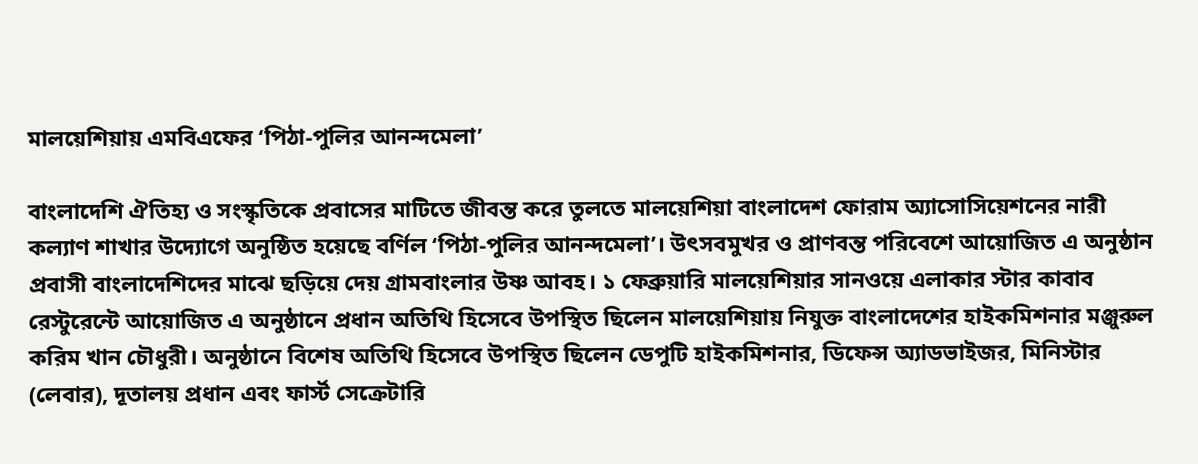মালয়েশিয়ায় এমবিএফের ‘পিঠা-পুলির আনন্দমেলা’

বাংলাদেশি ঐতিহ্য ও সংস্কৃতিকে প্রবাসের মাটিতে জীবন্ত করে তুলতে মালয়েশিয়া বাংলাদেশ ফোরাম অ্যাসোসিয়েশনের নারী কল্যাণ শাখার উদ্যোগে অনুষ্ঠিত হয়েছে বর্ণিল ‘পিঠা-পুলির আনন্দমেলা’। উৎসবমুখর ও প্রাণবন্ত পরিবেশে আয়োজিত এ অনুষ্ঠান প্রবাসী বাংলাদেশিদের মাঝে ছড়িয়ে দেয় গ্রামবাংলার উষ্ণ আবহ। ১ ফেব্রুয়ারি মালয়েশিয়ার সানওয়ে এলাকার স্টার কাবাব রেস্টুরেন্টে আয়োজিত এ অনুষ্ঠানে প্রধান অতিথি হিসেবে উপস্থিত ছিলেন মালয়েশিয়ায় নিযুক্ত বাংলাদেশের হাইকমিশনার মঞ্জুরুল করিম খান চৌধুরী। অনুষ্ঠানে বিশেষ অতিথি হিসেবে উপস্থিত ছিলেন ডেপুটি হাইকমিশনার, ডিফেন্স অ্যাডভাইজর, মিনিস্টার (লেবার), দূতালয় প্রধান এবং ফার্স্ট সেক্রেটারি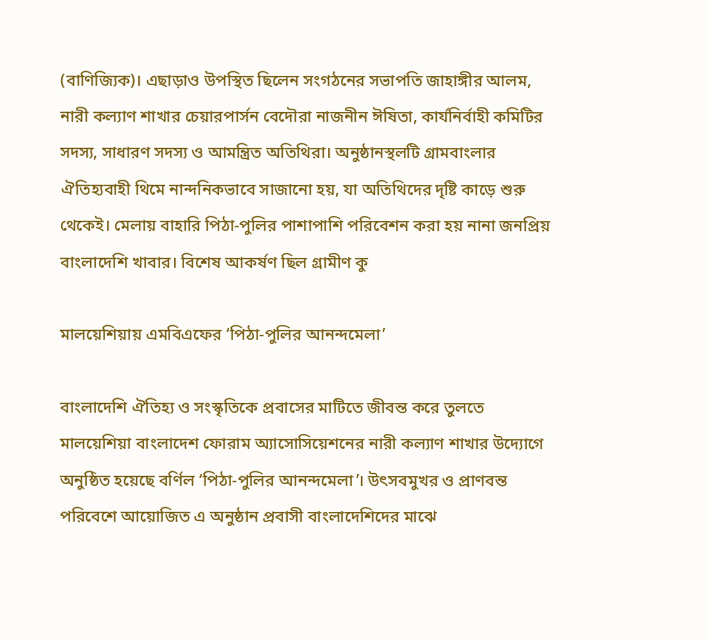(বাণিজ্যিক)। এছাড়াও উপস্থিত ছিলেন সংগঠনের সভাপতি জাহাঙ্গীর আলম, নারী কল্যাণ শাখার চেয়ারপার্সন বেদৌরা নাজনীন ঈষিতা, কার্যনির্বাহী কমিটির সদস্য, সাধারণ সদস্য ও আমন্ত্রিত অতিথিরা। অনুষ্ঠানস্থলটি গ্রামবাংলার ঐতিহ্যবাহী থিমে নান্দনিকভাবে সাজানো হয়, যা অতিথিদের দৃষ্টি কাড়ে শুরু থেকেই। মেলায় বাহারি পিঠা-পুলির পাশাপাশি পরিবেশন করা হয় নানা জনপ্রিয় বাংলাদেশি খাবার। বিশেষ আকর্ষণ ছিল গ্রামীণ কু

মালয়েশিয়ায় এমবিএফের ‘পিঠা-পুলির আনন্দমেলা’

বাংলাদেশি ঐতিহ্য ও সংস্কৃতিকে প্রবাসের মাটিতে জীবন্ত করে তুলতে মালয়েশিয়া বাংলাদেশ ফোরাম অ্যাসোসিয়েশনের নারী কল্যাণ শাখার উদ্যোগে অনুষ্ঠিত হয়েছে বর্ণিল ‘পিঠা-পুলির আনন্দমেলা’। উৎসবমুখর ও প্রাণবন্ত পরিবেশে আয়োজিত এ অনুষ্ঠান প্রবাসী বাংলাদেশিদের মাঝে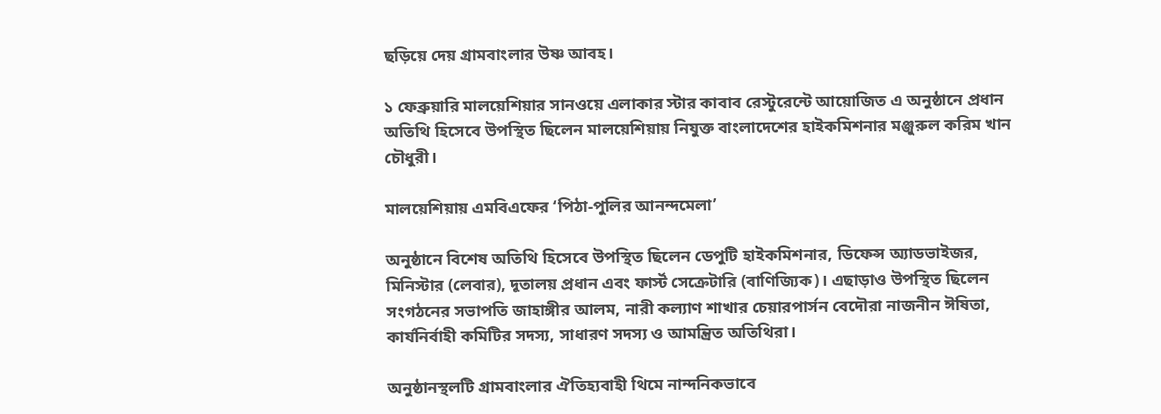ছড়িয়ে দেয় গ্রামবাংলার উষ্ণ আবহ।

১ ফেব্রুয়ারি মালয়েশিয়ার সানওয়ে এলাকার স্টার কাবাব রেস্টুরেন্টে আয়োজিত এ অনুষ্ঠানে প্রধান অতিথি হিসেবে উপস্থিত ছিলেন মালয়েশিয়ায় নিযুক্ত বাংলাদেশের হাইকমিশনার মঞ্জুরুল করিম খান চৌধুরী।

মালয়েশিয়ায় এমবিএফের ‘পিঠা-পুলির আনন্দমেলা’

অনুষ্ঠানে বিশেষ অতিথি হিসেবে উপস্থিত ছিলেন ডেপুটি হাইকমিশনার, ডিফেন্স অ্যাডভাইজর, মিনিস্টার (লেবার), দূতালয় প্রধান এবং ফার্স্ট সেক্রেটারি (বাণিজ্যিক)। এছাড়াও উপস্থিত ছিলেন সংগঠনের সভাপতি জাহাঙ্গীর আলম, নারী কল্যাণ শাখার চেয়ারপার্সন বেদৌরা নাজনীন ঈষিতা, কার্যনির্বাহী কমিটির সদস্য, সাধারণ সদস্য ও আমন্ত্রিত অতিথিরা।

অনুষ্ঠানস্থলটি গ্রামবাংলার ঐতিহ্যবাহী থিমে নান্দনিকভাবে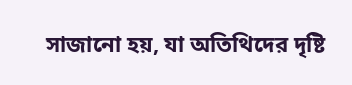সাজানো হয়, যা অতিথিদের দৃষ্টি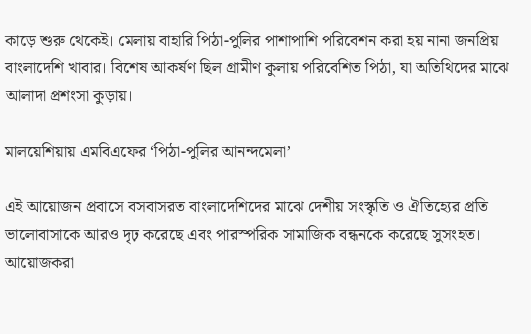কাড়ে শুরু থেকেই। মেলায় বাহারি পিঠা-পুলির পাশাপাশি পরিবেশন করা হয় নানা জনপ্রিয় বাংলাদেশি খাবার। বিশেষ আকর্ষণ ছিল গ্রামীণ কুলায় পরিবেশিত পিঠা, যা অতিথিদের মাঝে আলাদা প্রশংসা কুড়ায়।

মালয়েশিয়ায় এমবিএফের ‘পিঠা-পুলির আনন্দমেলা’

এই আয়োজন প্রবাসে বসবাসরত বাংলাদেশিদের মাঝে দেশীয় সংস্কৃতি ও ঐতিহ্যের প্রতি ভালোবাসাকে আরও দৃঢ় করেছে এবং পারস্পরিক সামাজিক বন্ধনকে করেছে সুসংহত। আয়োজকরা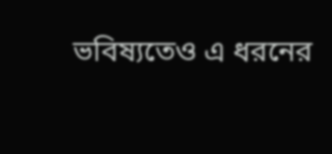ভবিষ্যতেও এ ধরনের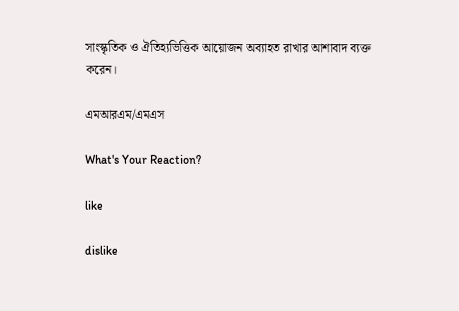সাংস্কৃতিক ও ঐতিহ্যভিত্তিক আয়োজন অব্যাহত রাখার আশাবাদ ব্যক্ত করেন।

এমআরএম/এমএস

What's Your Reaction?

like

dislike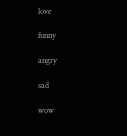love

funny

angry

sad

wow